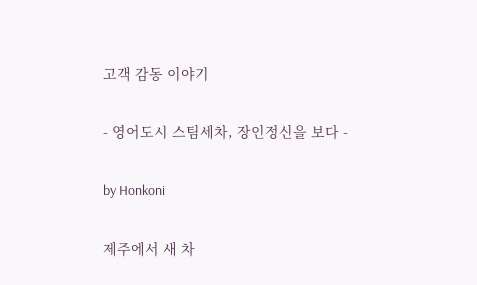고객 감동 이야기

- 영어도시 스팀세차, 장인정신을 보다 -

by Honkoni

제주에서 새 차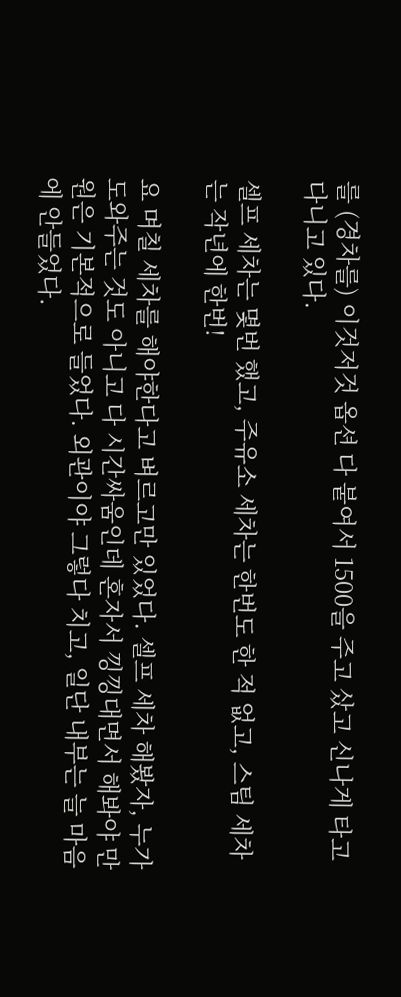를 (경차를) 이것저것 옵션 다 붙여서 1500을 주고 샀고 신나게 타고 다니고 있다.

셀프 세차는 몇번 했고, 주유소 세차는 한번도 한 적 없고, 스팀 세차는 작년에 한번!

요 며칠 세차를 해야한다고 벼르고만 있었다. 셀프 세차 해봤자, 누가 도와주는 것도 아니고 다 시간싸움인데 혼자서 낑낑대면서 해봐야 만원은 기본적으로 들었다. 외관이야 그렇다 치고, 일단 내부는 늘 마음에 안들었다.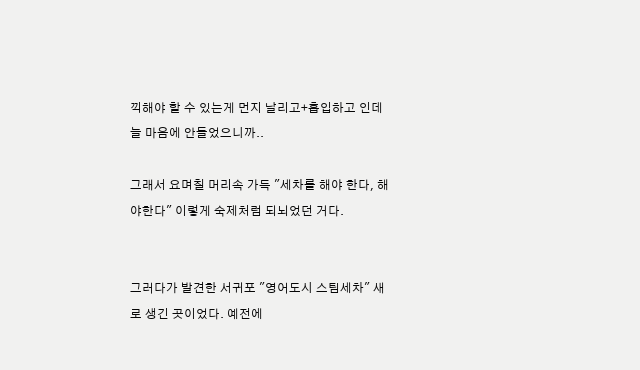끽해야 할 수 있는게 먼지 날리고+흡입하고 인데 늘 마음에 안들었으니까..

그래서 요며칠 머리속 가득 "세차를 해야 한다, 해야한다" 이렇게 숙제처럼 되뇌었던 거다.


그러다가 발견한 서귀포 "영어도시 스팀세차" 새로 생긴 곳이었다. 예전에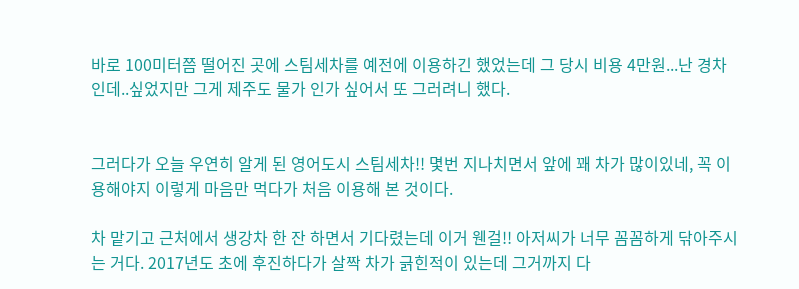바로 100미터쯤 떨어진 곳에 스팀세차를 예전에 이용하긴 했었는데 그 당시 비용 4만원...난 경차인데..싶었지만 그게 제주도 물가 인가 싶어서 또 그러려니 했다.


그러다가 오늘 우연히 알게 된 영어도시 스팀세차!! 몇번 지나치면서 앞에 꽤 차가 많이있네, 꼭 이용해야지 이렇게 마음만 먹다가 처음 이용해 본 것이다.

차 맡기고 근처에서 생강차 한 잔 하면서 기다렸는데 이거 웬걸!! 아저씨가 너무 꼼꼼하게 닦아주시는 거다. 2017년도 초에 후진하다가 살짝 차가 긁힌적이 있는데 그거까지 다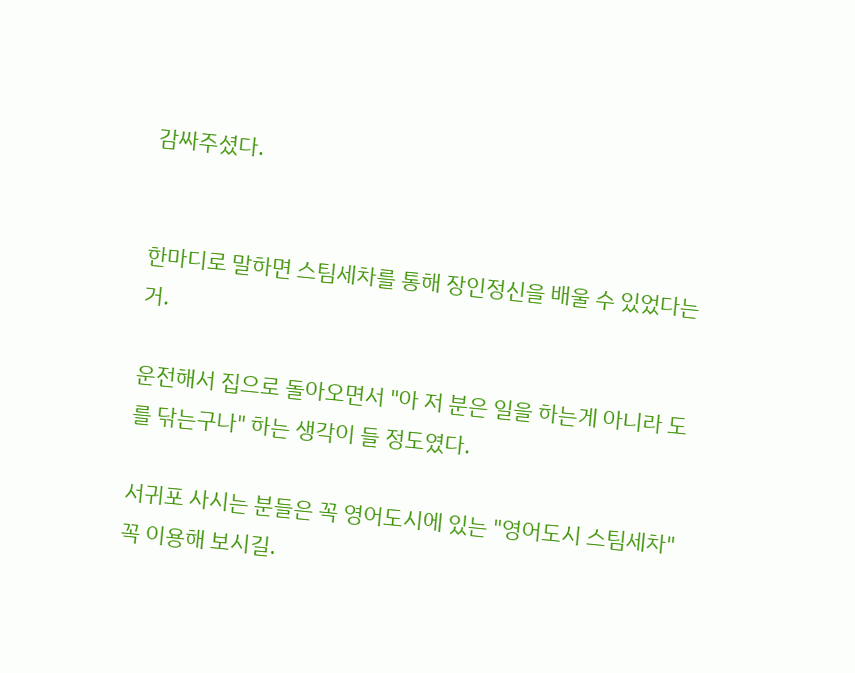감싸주셨다.


한마디로 말하면 스팀세차를 통해 장인정신을 배울 수 있었다는 거.

운전해서 집으로 돌아오면서 "아 저 분은 일을 하는게 아니라 도를 닦는구나" 하는 생각이 들 정도였다.

서귀포 사시는 분들은 꼭 영어도시에 있는 "영어도시 스팀세차" 꼭 이용해 보시길.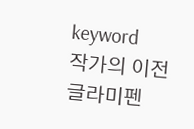keyword
작가의 이전글라미펜